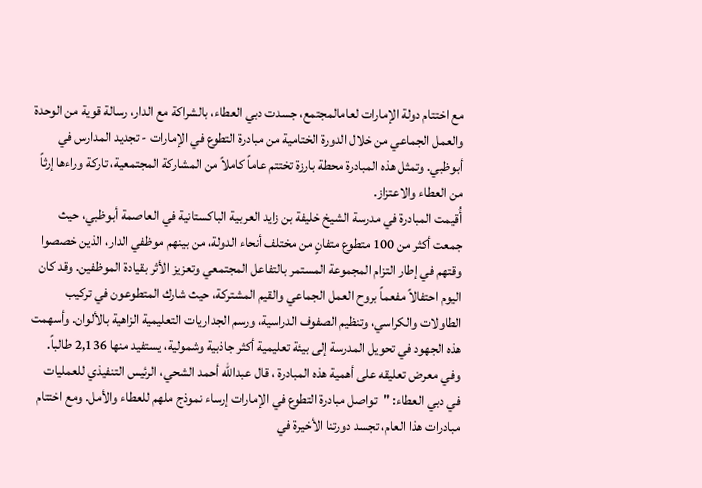مع اختتام دولة الإمارات لعامالمجتمع، جسدت دبي العطاء، بالشراكة مع الدار، رسالة قوية من الوحدة والعمل الجماعي من خلال الدورة الختامية من مبادرة التطوع في الإمارات - تجديد المدارس في أبوظبي. وتمثل هذه المبادرة محطة بارزة تختتم عاماً كاملاً من المشاركة المجتمعية، تاركة وراءها إرثاً من العطاء والاعتزاز.
أُقيمت المبادرة في مدرسة الشيخ خليفة بن زايد العربية الباكستانية في العاصمة أبوظبي، حيث جمعت أكثر من 100 متطوع متفانٍ من مختلف أنحاء الدولة، من بينهم موظفي الدار، الذين خصصوا وقتهم في إطار التزام المجموعة المستمر بالتفاعل المجتمعي وتعزيز الأثر بقيادة الموظفين. وقد كان اليوم احتفالاً مفعماً بروح العمل الجماعي والقيم المشتركة، حيث شارك المتطوعون في تركيب الطاولات والكراسي، وتنظيم الصفوف الدراسية، ورسم الجداريات التعليمية الزاهية بالألوان. وأسهمت هذه الجهود في تحويل المدرسة إلى بيئة تعليمية أكثر جاذبية وشمولية، يستفيد منها 2,136 طالباً.
وفي معرض تعليقه على أهمية هذه المبادرة ، قال عبدالله أحمد الشحي، الرئيس التنفيذي للعمليات في دبي العطاء: "تواصل مبادرة التطوع في الإمارات إرساء نموذج ملهم للعطاء والأمل. ومع اختتام مبادرات هذا العام، تجسد دورتنا الأخيرة في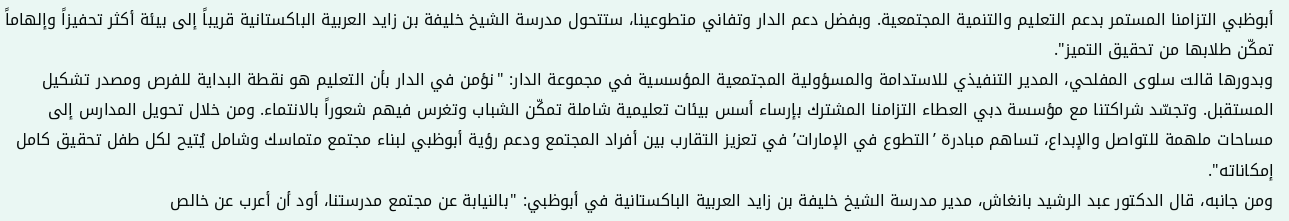أبوظبي التزامنا المستمر بدعم التعليم والتنمية المجتمعية. وبفضل دعم الدار وتفاني متطوعينا، ستتحول مدرسة الشيخ خليفة بن زايد العربية الباكستانية قريباً إلى بيئة أكثر تحفيزاً وإلهاماً تمكّن طلابها من تحقيق التميز".
وبدورها قالت سلوى المفلحي، المدير التنفيذي للاستدامة والمسؤولية المجتمعية المؤسسية في مجموعة الدار: "نؤمن في الدار بأن التعليم هو نقطة البداية للفرص ومصدر تشكيل المستقبل. وتجسّد شراكتنا مع مؤسسة دبي العطاء التزامنا المشترك بإرساء أسس بيئات تعليمية شاملة تمكّن الشباب وتغرس فيهم شعوراً بالانتماء. ومن خلال تحويل المدارس إلى مساحات ملهمة للتواصل والإبداع، تساهم مبادرة ’التطوع في الإمارات’ في تعزيز التقارب بين أفراد المجتمع ودعم رؤية أبوظبي لبناء مجتمع متماسك وشامل يُتيح لكل طفل تحقيق كامل إمكاناته".
ومن جانبه، قال الدكتور عبد الرشيد بانغاش، مدير مدرسة الشيخ خليفة بن زايد العربية الباكستانية في أبوظبي: "بالنيابة عن مجتمع مدرستنا، أود أن أعرب عن خالص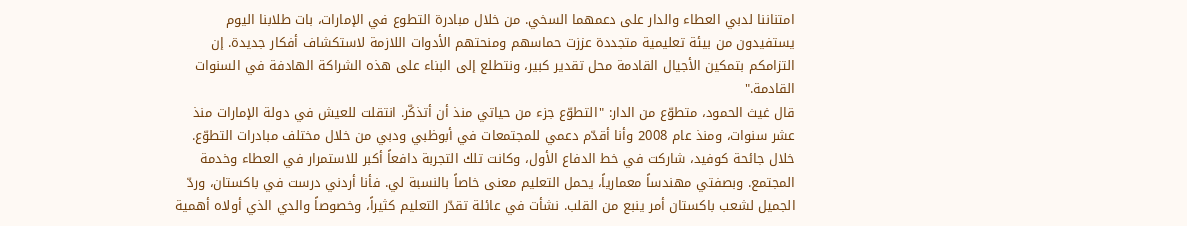امتناننا لدبي العطاء والدار على دعمهما السخي. من خلال مبادرة التطوع في الإمارات، بات طلابنا اليوم يستفيدون من بيئة تعليمية متجددة عززت حماسهم ومنحتهم الأدوات اللازمة لاستكشاف أفكار جديدة. إن التزامكم بتمكين الأجيال القادمة محل تقدير كبير، ونتطلع إلى البناء على هذه الشراكة الهادفة في السنوات القادمة."
قال غيث الحمود، متطوّع من الدار: "التطوّع جزء من حياتي منذ أن أتذكّر. انتقلت للعيش في دولة الإمارات منذ عشر سنوات، ومنذ عام 2008 وأنا أقدّم دعمي للمجتمعات في أبوظبي ودبي من خلال مختلف مبادرات التطوّع. خلال جائحة كوفيد، شاركت في خط الدفاع الأول، وكانت تلك التجربة دافعاً أكبر للاستمرار في العطاء وخدمة المجتمع. وبصفتي مهندساً معمارياً، يحمل التعليم معنى خاصاً بالنسبة لي. فأنا أردني درست في باكستان، وردّ الجميل لشعب باكستان أمر ينبع من القلب. نشأت في عائلة تقدّر التعليم كثيراً، وخصوصاً والدي الذي أولاه أهمية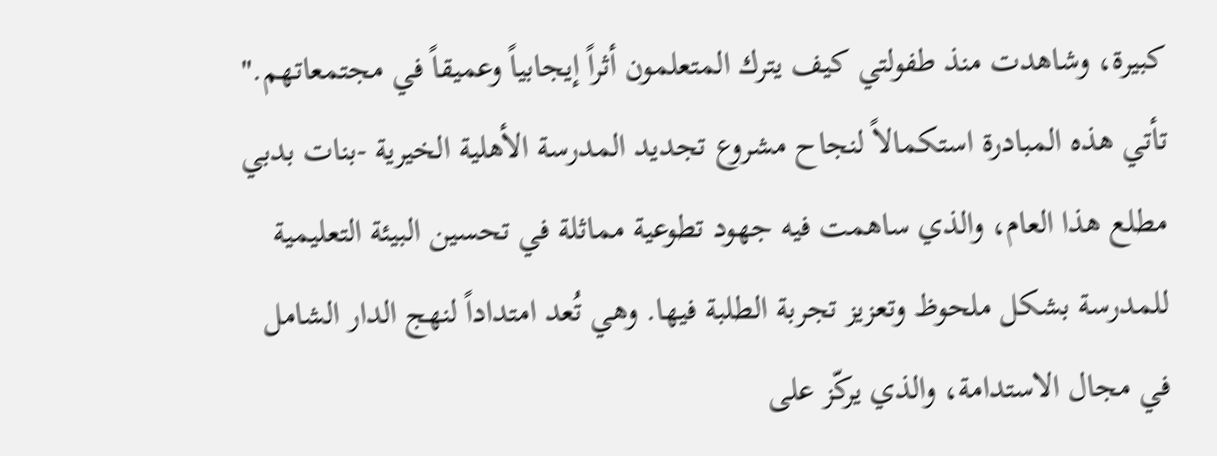كبيرة، وشاهدت منذ طفولتي كيف يترك المتعلمون أثراً إيجابياً وعميقاً في مجتمعاتهم."
تأتي هذه المبادرة استكمالاً لنجاح مشروع تجديد المدرسة الأهلية الخيرية -بنات بدبي مطلع هذا العام، والذي ساهمت فيه جهود تطوعية مماثلة في تحسين البيئة التعليمية للمدرسة بشكل ملحوظ وتعزيز تجربة الطلبة فيها. وهي تُعد امتداداً لنهج الدار الشامل في مجال الاستدامة، والذي يركّز على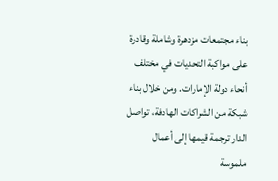بناء مجتمعات مزدهرة وشاملة وقادرة على مواكبة التحديات في مختلف أنحاء دولة الإمارات. ومن خلال بناء شبكة من الشراكات الهادفة، تواصل الدار ترجمة قيمها إلى أعمال ملموسة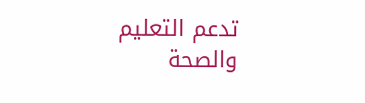تدعم التعليم والصحة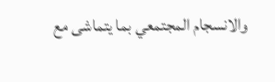والانسجام المجتمعي بما يتماشى مع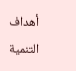أهداف التنمية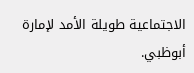الاجتماعية طويلة الأمد لإمارة أبوظبي.